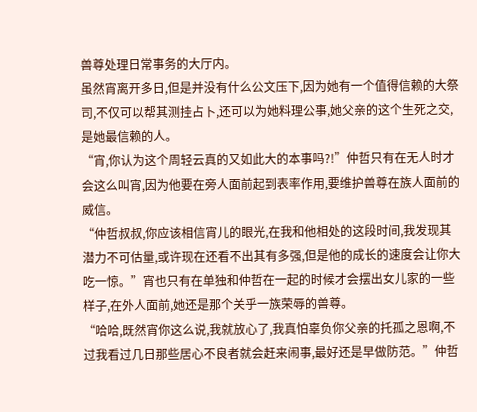兽尊处理日常事务的大厅内。
虽然宵离开多日,但是并没有什么公文压下,因为她有一个值得信赖的大祭司,不仅可以帮其测挂占卜,还可以为她料理公事,她父亲的这个生死之交,是她最信赖的人。
“宵,你认为这个周轻云真的又如此大的本事吗?!”仲哲只有在无人时才会这么叫宵,因为他要在旁人面前起到表率作用,要维护兽尊在族人面前的威信。
“仲哲叔叔,你应该相信宵儿的眼光,在我和他相处的这段时间,我发现其潜力不可估量,或许现在还看不出其有多强,但是他的成长的速度会让你大吃一惊。”宵也只有在单独和仲哲在一起的时候才会摆出女儿家的一些样子,在外人面前,她还是那个关乎一族荣辱的兽尊。
“哈哈,既然宵你这么说,我就放心了,我真怕辜负你父亲的托孤之恩啊,不过我看过几日那些居心不良者就会赶来闹事,最好还是早做防范。”仲哲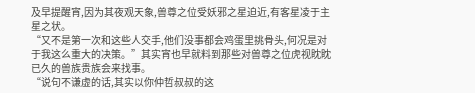及早提醒宵,因为其夜观天象,兽尊之位受妖邪之星迫近,有客星凌于主星之状。
“又不是第一次和这些人交手,他们没事都会鸡蛋里挑骨头,何况是对于我这么重大的决策。”其实宵也早就料到那些对兽尊之位虎视眈眈已久的兽族贵族会来找事。
“说句不谦虚的话,其实以你仲哲叔叔的这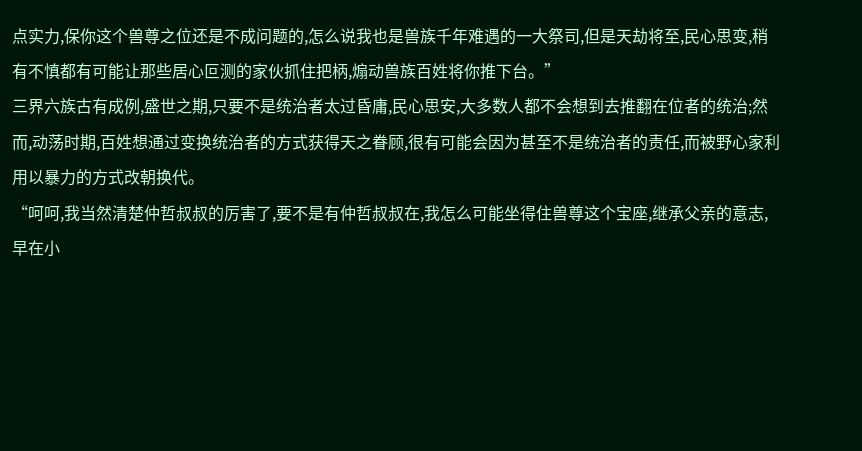点实力,保你这个兽尊之位还是不成问题的,怎么说我也是兽族千年难遇的一大祭司,但是天劫将至,民心思变,稍有不慎都有可能让那些居心叵测的家伙抓住把柄,煽动兽族百姓将你推下台。”
三界六族古有成例,盛世之期,只要不是统治者太过昏庸,民心思安,大多数人都不会想到去推翻在位者的统治;然而,动荡时期,百姓想通过变换统治者的方式获得天之眷顾,很有可能会因为甚至不是统治者的责任,而被野心家利用以暴力的方式改朝换代。
“呵呵,我当然清楚仲哲叔叔的厉害了,要不是有仲哲叔叔在,我怎么可能坐得住兽尊这个宝座,继承父亲的意志,早在小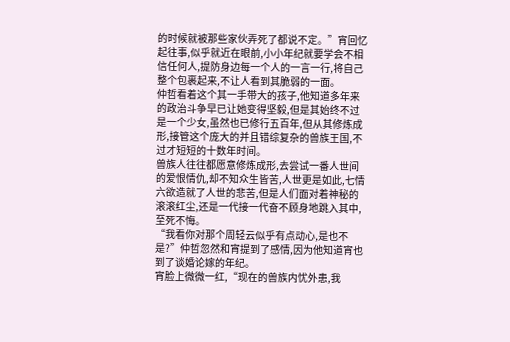的时候就被那些家伙弄死了都说不定。”宵回忆起往事,似乎就近在眼前,小小年纪就要学会不相信任何人,提防身边每一个人的一言一行,将自己整个包裹起来,不让人看到其脆弱的一面。
仲哲看着这个其一手带大的孩子,他知道多年来的政治斗争早已让她变得坚毅,但是其始终不过是一个少女,虽然也已修行五百年,但从其修炼成形,接管这个庞大的并且错综复杂的兽族王国,不过才短短的十数年时间。
兽族人往往都愿意修炼成形,去尝试一番人世间的爱恨情仇,却不知众生皆苦,人世更是如此,七情六欲造就了人世的悲苦,但是人们面对着神秘的滚滚红尘,还是一代接一代奋不顾身地跳入其中,至死不悔。
“我看你对那个周轻云似乎有点动心,是也不是?”仲哲忽然和宵提到了感情,因为他知道宵也到了谈婚论嫁的年纪。
宵脸上微微一红,“现在的兽族内忧外患,我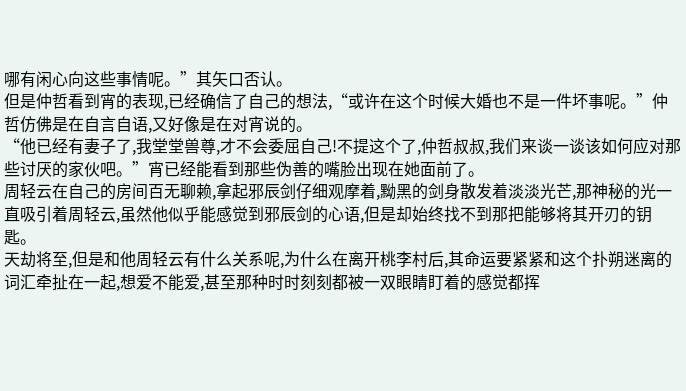哪有闲心向这些事情呢。”其矢口否认。
但是仲哲看到宵的表现,已经确信了自己的想法,“或许在这个时候大婚也不是一件坏事呢。”仲哲仿佛是在自言自语,又好像是在对宵说的。
“他已经有妻子了,我堂堂兽尊,才不会委屈自己!不提这个了,仲哲叔叔,我们来谈一谈该如何应对那些讨厌的家伙吧。”宵已经能看到那些伪善的嘴脸出现在她面前了。
周轻云在自己的房间百无聊赖,拿起邪辰剑仔细观摩着,黝黑的剑身散发着淡淡光芒,那神秘的光一直吸引着周轻云,虽然他似乎能感觉到邪辰剑的心语,但是却始终找不到那把能够将其开刃的钥匙。
天劫将至,但是和他周轻云有什么关系呢,为什么在离开桃李村后,其命运要紧紧和这个扑朔迷离的词汇牵扯在一起,想爱不能爱,甚至那种时时刻刻都被一双眼睛盯着的感觉都挥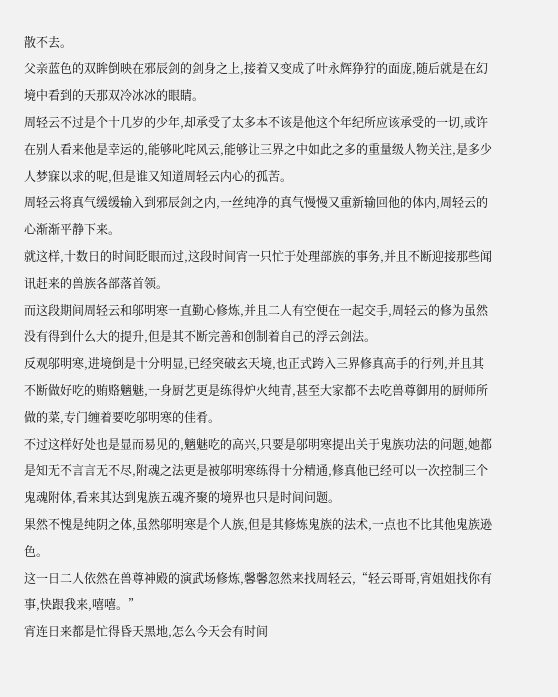散不去。
父亲蓝色的双眸倒映在邪辰剑的剑身之上,接着又变成了叶永辉狰狞的面庞,随后就是在幻境中看到的天那双冷冰冰的眼睛。
周轻云不过是个十几岁的少年,却承受了太多本不该是他这个年纪所应该承受的一切,或许在别人看来他是幸运的,能够叱咤风云,能够让三界之中如此之多的重量级人物关注,是多少人梦寐以求的呢,但是谁又知道周轻云内心的孤苦。
周轻云将真气缓缓输入到邪辰剑之内,一丝纯净的真气慢慢又重新输回他的体内,周轻云的心渐渐平静下来。
就这样,十数日的时间眨眼而过,这段时间宵一只忙于处理部族的事务,并且不断迎接那些闻讯赶来的兽族各部落首领。
而这段期间周轻云和邬明寒一直勤心修炼,并且二人有空便在一起交手,周轻云的修为虽然没有得到什么大的提升,但是其不断完善和创制着自己的浮云剑法。
反观邬明寒,进境倒是十分明显,已经突破玄天境,也正式跨入三界修真高手的行列,并且其不断做好吃的贿赂魑魅,一身厨艺更是练得炉火纯青,甚至大家都不去吃兽尊御用的厨师所做的菜,专门缠着要吃邬明寒的佳肴。
不过这样好处也是显而易见的,魑魅吃的高兴,只要是邬明寒提出关于鬼族功法的问题,她都是知无不言言无不尽,附魂之法更是被邬明寒练得十分精通,修真他已经可以一次控制三个鬼魂附体,看来其达到鬼族五魂齐聚的境界也只是时间问题。
果然不愧是纯阴之体,虽然邬明寒是个人族,但是其修炼鬼族的法术,一点也不比其他鬼族逊色。
这一日二人依然在兽尊神殿的演武场修炼,馨馨忽然来找周轻云,“轻云哥哥,宵姐姐找你有事,快跟我来,嘻嘻。”
宵连日来都是忙得昏天黑地,怎么今天会有时间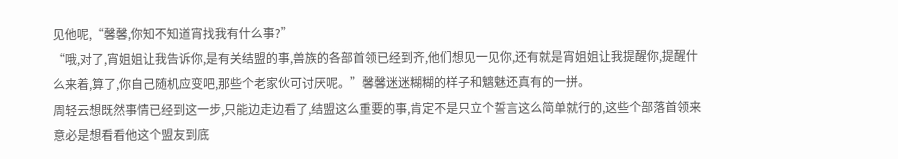见他呢,“馨馨,你知不知道宵找我有什么事?”
“哦,对了,宵姐姐让我告诉你,是有关结盟的事,兽族的各部首领已经到齐,他们想见一见你,还有就是宵姐姐让我提醒你,提醒什么来着,算了,你自己随机应变吧,那些个老家伙可讨厌呢。”馨馨迷迷糊糊的样子和魑魅还真有的一拼。
周轻云想既然事情已经到这一步,只能边走边看了,结盟这么重要的事,肯定不是只立个誓言这么简单就行的,这些个部落首领来意必是想看看他这个盟友到底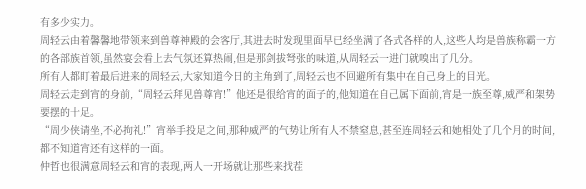有多少实力。
周轻云由着馨馨地带领来到兽尊神殿的会客厅,其进去时发现里面早已经坐满了各式各样的人,这些人均是兽族称霸一方的各部族首领,虽然宴会看上去气氛还算热闹,但是那剑拔弩张的味道,从周轻云一进门就嗅出了几分。
所有人都盯着最后进来的周轻云,大家知道今日的主角到了,周轻云也不回避所有集中在自己身上的目光。
周轻云走到宵的身前,“周轻云拜见兽尊宵!”他还是很给宵的面子的,他知道在自己属下面前,宵是一族至尊,威严和架势要摆的十足。
“周少侠请坐,不必拘礼!”宵举手投足之间,那种威严的气势让所有人不禁窒息,甚至连周轻云和她相处了几个月的时间,都不知道宵还有这样的一面。
仲哲也很满意周轻云和宵的表现,两人一开场就让那些来找茬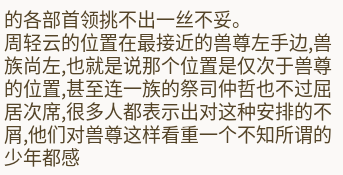的各部首领挑不出一丝不妥。
周轻云的位置在最接近的兽尊左手边,兽族尚左,也就是说那个位置是仅次于兽尊的位置,甚至连一族的祭司仲哲也不过屈居次席,很多人都表示出对这种安排的不屑,他们对兽尊这样看重一个不知所谓的少年都感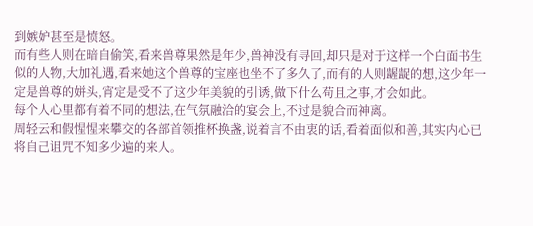到嫉妒甚至是愤怒。
而有些人则在暗自偷笑,看来兽尊果然是年少,兽神没有寻回,却只是对于这样一个白面书生似的人物,大加礼遇,看来她这个兽尊的宝座也坐不了多久了,而有的人则龌龊的想,这少年一定是兽尊的姘头,宵定是受不了这少年美貌的引诱,做下什么苟且之事,才会如此。
每个人心里都有着不同的想法,在气氛融洽的宴会上,不过是貌合而神离。
周轻云和假惺惺来攀交的各部首领推杯换盏,说着言不由衷的话,看着面似和善,其实内心已将自己诅咒不知多少遍的来人。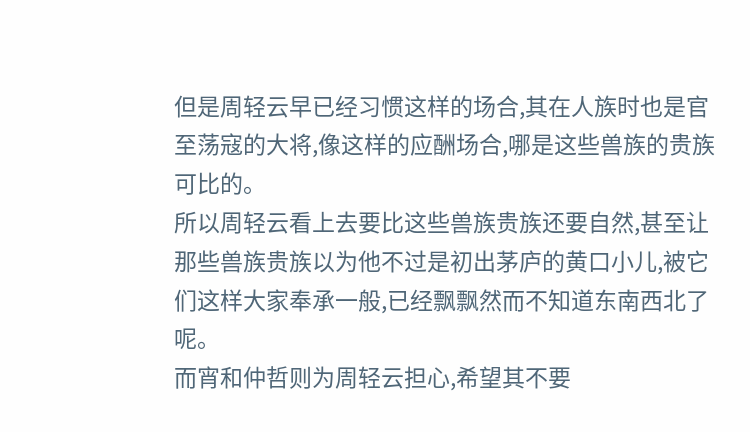但是周轻云早已经习惯这样的场合,其在人族时也是官至荡寇的大将,像这样的应酬场合,哪是这些兽族的贵族可比的。
所以周轻云看上去要比这些兽族贵族还要自然,甚至让那些兽族贵族以为他不过是初出茅庐的黄口小儿,被它们这样大家奉承一般,已经飘飘然而不知道东南西北了呢。
而宵和仲哲则为周轻云担心,希望其不要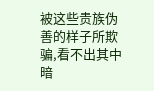被这些贵族伪善的样子所欺骗,看不出其中暗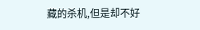藏的杀机,但是却不好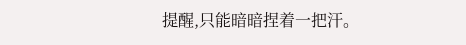提醒,只能暗暗捏着一把汗。